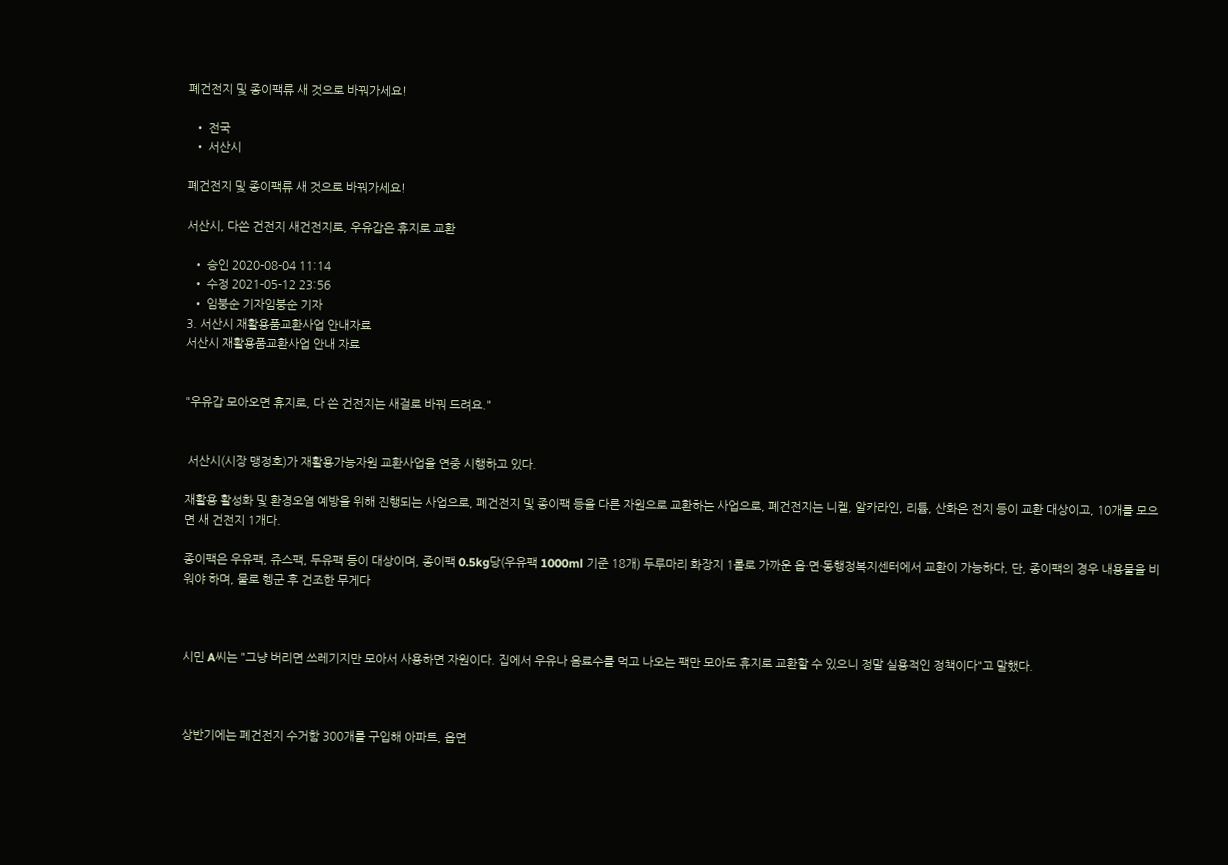폐건전지 및 종이팩류 새 것으로 바꿔가세요!

  • 전국
  • 서산시

폐건전지 및 종이팩류 새 것으로 바꿔가세요!

서산시, 다쓴 건전지 새건전지로, 우유갑은 휴지로 교환

  • 승인 2020-08-04 11:14
  • 수정 2021-05-12 23:56
  • 임붕순 기자임붕순 기자
3. 서산시 재활용품교환사업 안내자료
서산시 재활용품교환사업 안내 자료


"우유갑 모아오면 휴지로, 다 쓴 건전지는 새걸로 바꿔 드려요."


 서산시(시장 맹정호)가 재활용가능자원 교환사업을 연중 시행하고 있다.

재활용 활성화 및 환경오염 예방을 위해 진행되는 사업으로, 폐건전지 및 종이팩 등을 다른 자원으로 교환하는 사업으로, 폐건전지는 니켈, 알카라인, 리튬, 산화은 전지 등이 교환 대상이고, 10개를 모으면 새 건전지 1개다.

종이팩은 우유팩, 쥬스팩, 두유팩 등이 대상이며, 종이팩 0.5kg당(우유팩 1000ml 기준 18개) 두루마리 화장지 1롤로 가까운 읍·면·동행정복지센터에서 교환이 가능하다, 단, 종이팩의 경우 내용물을 비워야 하며, 물로 헹군 후 건조한 무게다



시민 A씨는 "그냥 버리면 쓰레기지만 모아서 사용하면 자원이다. 집에서 우유나 음료수를 먹고 나오는 팩만 모아도 휴지로 교환할 수 있으니 정말 실용적인 정책이다"고 말했다.



상반기에는 폐건전지 수거함 300개를 구입해 아파트, 읍면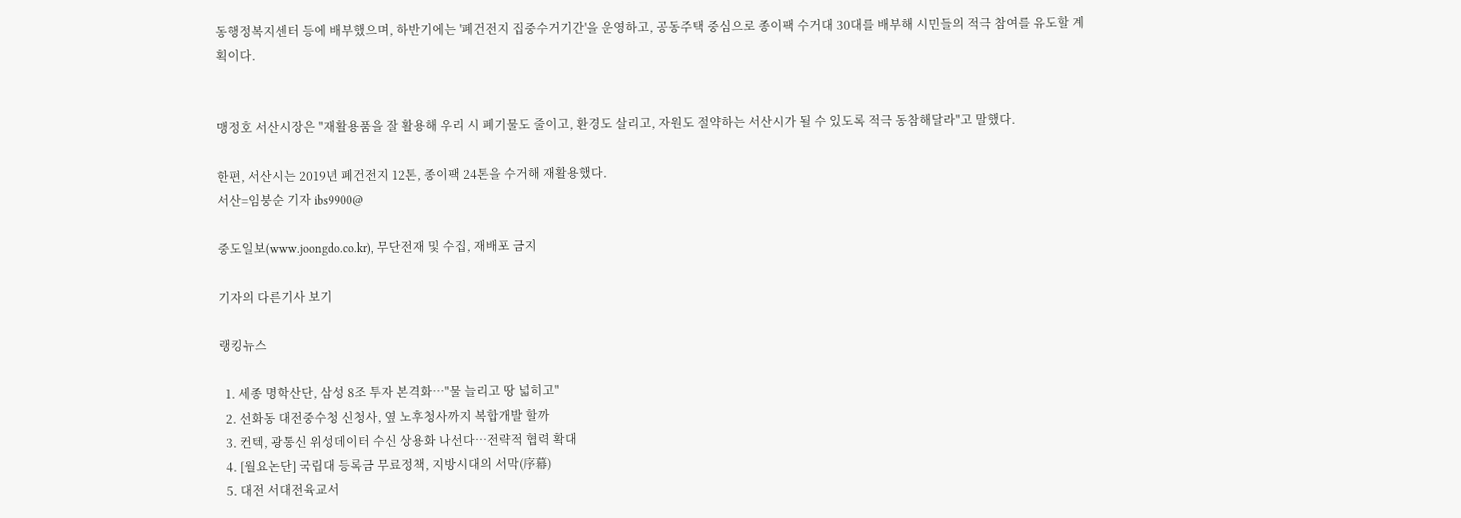동행정복지센터 등에 배부했으며, 하반기에는 '폐건전지 집중수거기간'을 운영하고, 공동주택 중심으로 종이팩 수거대 30대를 배부해 시민들의 적극 참여를 유도할 계획이다.


맹정호 서산시장은 "재활용품을 잘 활용해 우리 시 폐기물도 줄이고, 환경도 살리고, 자원도 절약하는 서산시가 될 수 있도록 적극 동참해달라"고 말했다.

한편, 서산시는 2019년 폐건전지 12톤, 종이팩 24톤을 수거해 재활용했다.
서산=임붕순 기자 ibs9900@

중도일보(www.joongdo.co.kr), 무단전재 및 수집, 재배포 금지

기자의 다른기사 보기

랭킹뉴스

  1. 세종 명학산단, 삼성 8조 투자 본격화…"물 늘리고 땅 넓히고"
  2. 선화동 대전중수청 신청사, 옆 노후청사까지 복합개발 할까
  3. 컨텍, 광통신 위성데이터 수신 상용화 나선다…전략적 협력 확대
  4. [월요논단] 국립대 등록금 무료정책, 지방시대의 서막(序幕)
  5. 대전 서대전육교서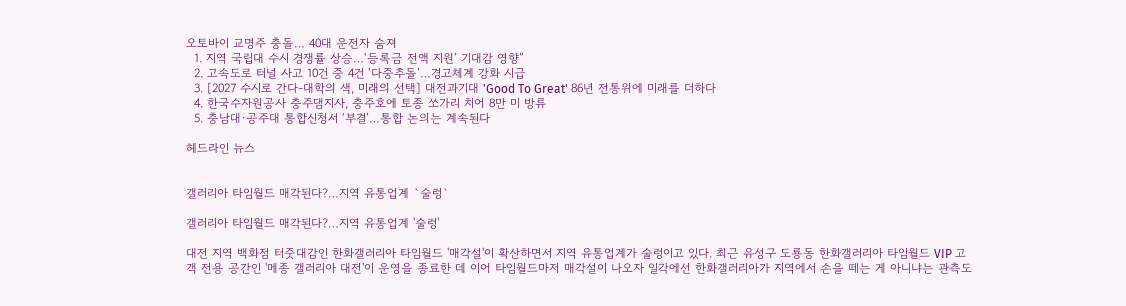오토바이 교명주 충돌… 40대 운전자 숨져
  1. 지역 국립대 수시 경쟁률 상승…‘등록금 전액 지원’ 기대감 영향”
  2. 고속도로 터널 사고 10건 중 4건 ‘다중추돌’…경고체계 강화 시급
  3. [2027 수시로 간다-대학의 색, 미래의 선택] 대전과기대 'Good To Great' 86년 전통위에 미래를 더하다
  4. 한국수자원공사 충주댐지사, 충주호에 토종 쏘가리 치어 8만 미 방류
  5. 충남대·공주대 통합신청서 ‘부결’…통합 논의는 계속된다

헤드라인 뉴스


갤러리아 타임월드 매각된다?…지역 유통업계 `술렁`

갤러리아 타임월드 매각된다?…지역 유통업계 '술렁'

대전 지역 백화점 터줏대감인 한화갤러리아 타임월드 '매각설'이 확산하면서 지역 유통업계가 술렁이고 있다. 최근 유성구 도룡동 한화갤러리아 타임월드 VIP 고객 전용 공간인 '메종 갤러리아 대전'이 운영을 종료한 데 이어 타임월드마저 매각설이 나오자 일각에선 한화갤러리아가 지역에서 손을 떼는 게 아니냐는 관측도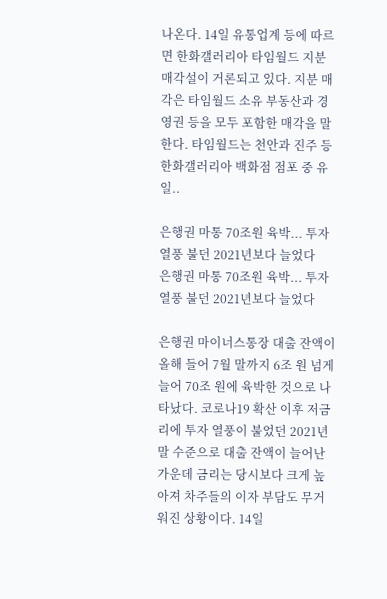나온다. 14일 유통업계 등에 따르면 한화갤러리아 타임월드 지분 매각설이 거론되고 있다. 지분 매각은 타임월드 소유 부동산과 경영권 등을 모두 포함한 매각을 말한다. 타임월드는 천안과 진주 등 한화갤러리아 백화점 점포 중 유일..

은행권 마통 70조원 육박... 투자 열풍 불던 2021년보다 늘었다
은행권 마통 70조원 육박... 투자 열풍 불던 2021년보다 늘었다

은행권 마이너스통장 대출 잔액이 올해 들어 7월 말까지 6조 원 넘게 늘어 70조 원에 육박한 것으로 나타났다. 코로나19 확산 이후 저금리에 투자 열풍이 불었던 2021년 말 수준으로 대출 잔액이 늘어난 가운데 금리는 당시보다 크게 높아져 차주들의 이자 부담도 무거워진 상황이다. 14일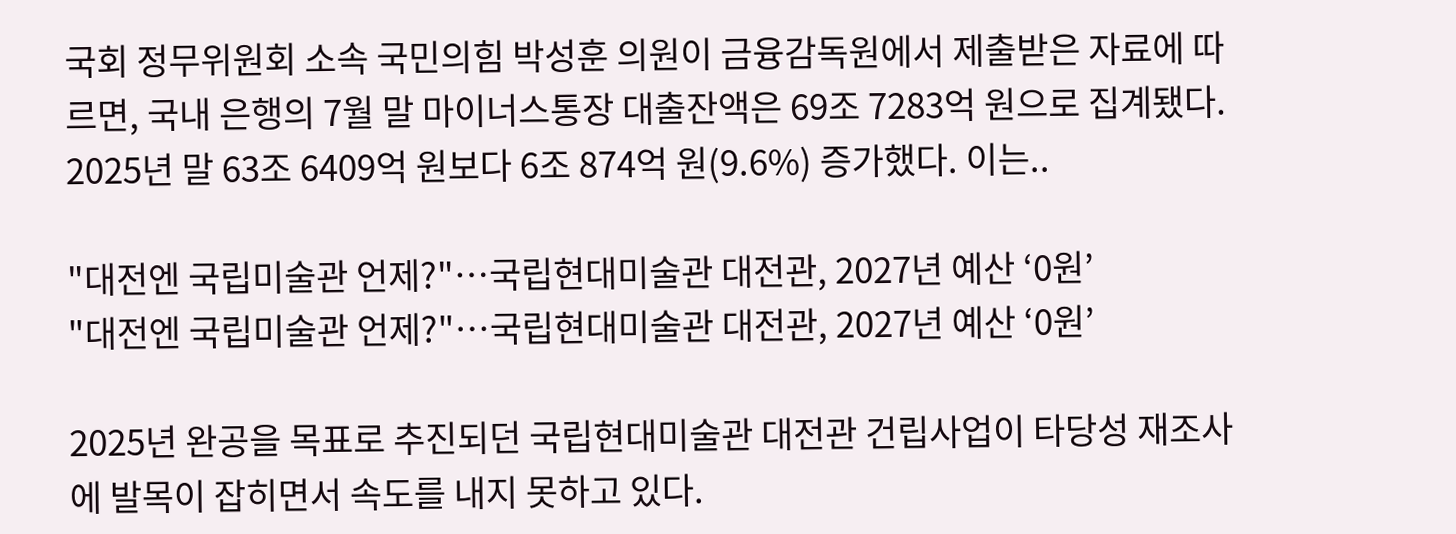국회 정무위원회 소속 국민의힘 박성훈 의원이 금융감독원에서 제출받은 자료에 따르면, 국내 은행의 7월 말 마이너스통장 대출잔액은 69조 7283억 원으로 집계됐다. 2025년 말 63조 6409억 원보다 6조 874억 원(9.6%) 증가했다. 이는..

"대전엔 국립미술관 언제?"…국립현대미술관 대전관, 2027년 예산 ‘0원’
"대전엔 국립미술관 언제?"…국립현대미술관 대전관, 2027년 예산 ‘0원’

2025년 완공을 목표로 추진되던 국립현대미술관 대전관 건립사업이 타당성 재조사에 발목이 잡히면서 속도를 내지 못하고 있다.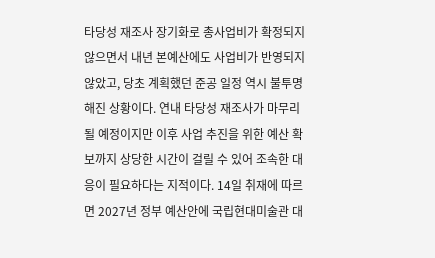타당성 재조사 장기화로 총사업비가 확정되지 않으면서 내년 본예산에도 사업비가 반영되지 않았고, 당초 계획했던 준공 일정 역시 불투명해진 상황이다. 연내 타당성 재조사가 마무리될 예정이지만 이후 사업 추진을 위한 예산 확보까지 상당한 시간이 걸릴 수 있어 조속한 대응이 필요하다는 지적이다. 14일 취재에 따르면 2027년 정부 예산안에 국립현대미술관 대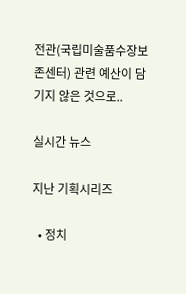전관(국립미술품수장보존센터) 관련 예산이 담기지 않은 것으로..

실시간 뉴스

지난 기획시리즈

  • 정치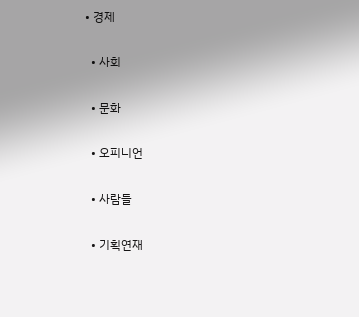• 경제

  • 사회

  • 문화

  • 오피니언

  • 사람들

  • 기획연재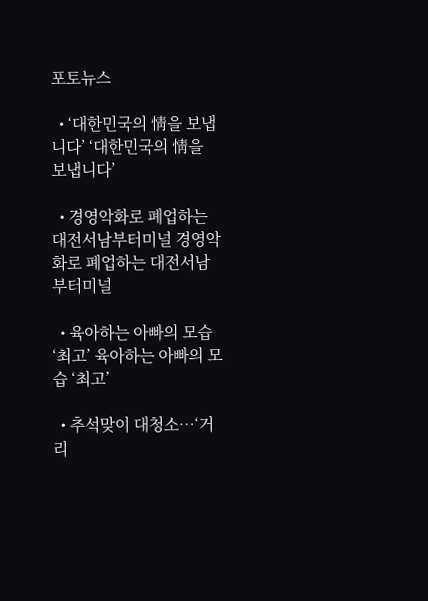포토뉴스

  • ‘대한민국의 情을 보냅니다’ ‘대한민국의 情을 보냅니다’

  • 경영악화로 폐업하는 대전서남부터미널 경영악화로 폐업하는 대전서남부터미널

  • 육아하는 아빠의 모습 ‘최고’ 육아하는 아빠의 모습 ‘최고’

  • 추석맞이 대청소…‘거리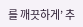를 깨끗하게’ 추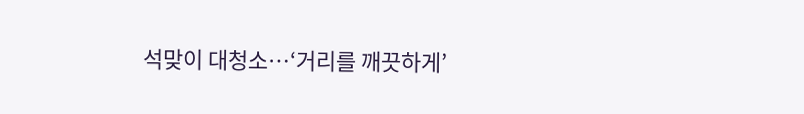석맞이 대청소…‘거리를 깨끗하게’